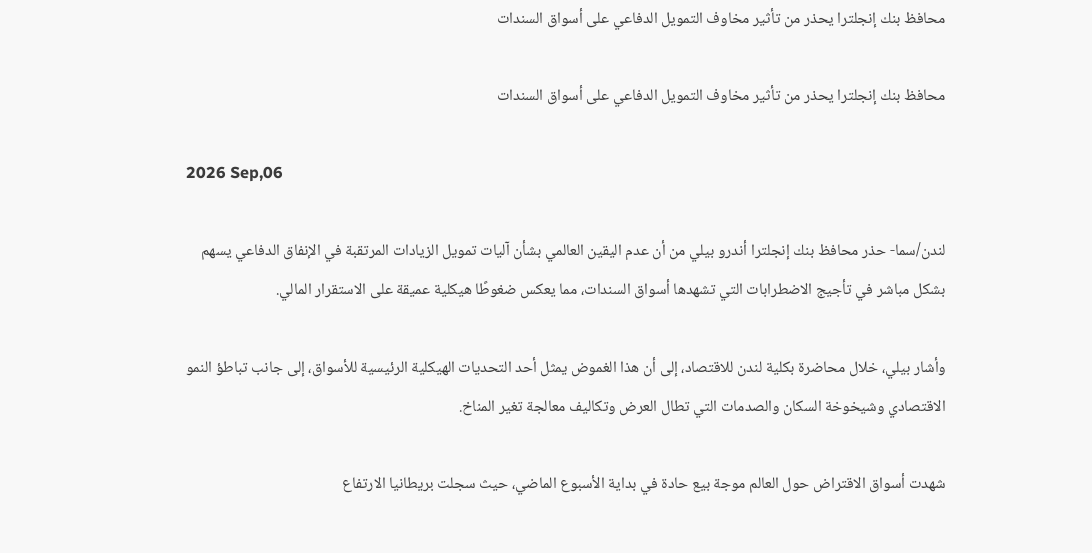محافظ بنك إنجلترا يحذر من تأثير مخاوف التمويل الدفاعي على أسواق السندات

محافظ بنك إنجلترا يحذر من تأثير مخاوف التمويل الدفاعي على أسواق السندات

2026 Sep,06

لندن/سما- حذر محافظ بنك إنجلترا أندرو بيلي من أن عدم اليقين العالمي بشأن آليات تمويل الزيادات المرتقبة في الإنفاق الدفاعي يسهم بشكل مباشر في تأجيج الاضطرابات التي تشهدها أسواق السندات، مما يعكس ضغوطًا هيكلية عميقة على الاستقرار المالي.

وأشار بيلي، خلال محاضرة بكلية لندن للاقتصاد، إلى أن هذا الغموض يمثل أحد التحديات الهيكلية الرئيسية للأسواق، إلى جانب تباطؤ النمو الاقتصادي وشيخوخة السكان والصدمات التي تطال العرض وتكاليف معالجة تغير المناخ.

شهدت أسواق الاقتراض حول العالم موجة بيع حادة في بداية الأسبوع الماضي، حيث سجلت بريطانيا الارتفاع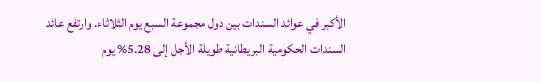الأكبر في عوائد السندات بين دول مجموعة السبع يوم الثلاثاء. وارتفع عائد السندات الحكومية البريطانية طويلة الأجل إلى 5.28% يوم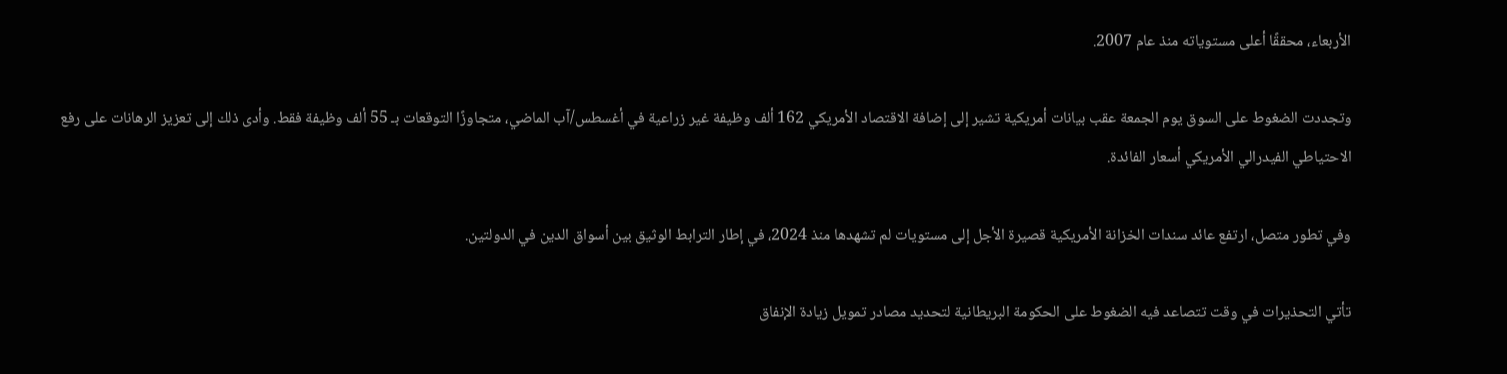الأربعاء، محققًا أعلى مستوياته منذ عام 2007.

وتجددت الضغوط على السوق يوم الجمعة عقب بيانات أمريكية تشير إلى إضافة الاقتصاد الأمريكي 162 ألف وظيفة غير زراعية في أغسطس/آب الماضي، متجاوزًا التوقعات بـ 55 ألف وظيفة فقط. وأدى ذلك إلى تعزيز الرهانات على رفع الاحتياطي الفيدرالي الأمريكي أسعار الفائدة.

وفي تطور متصل، ارتفع عائد سندات الخزانة الأمريكية قصيرة الأجل إلى مستويات لم تشهدها منذ 2024، في إطار الترابط الوثيق بين أسواق الدين في الدولتين.

تأتي التحذيرات في وقت تتصاعد فيه الضغوط على الحكومة البريطانية لتحديد مصادر تمويل زيادة الإنفاق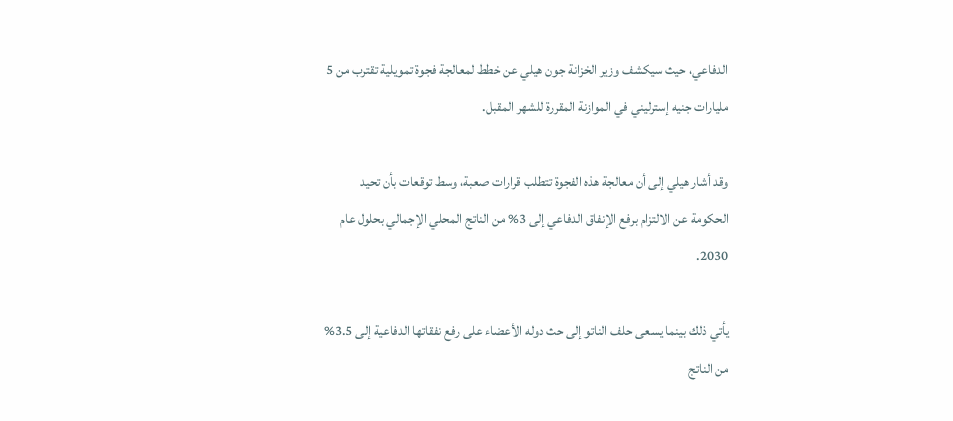الدفاعي، حيث سيكشف وزير الخزانة جون هيلي عن خطط لمعالجة فجوة تمويلية تقترب من 5 مليارات جنيه إسترليني في الموازنة المقررة للشهر المقبل.

وقد أشار هيلي إلى أن معالجة هذه الفجوة تتطلب قرارات صعبة، وسط توقعات بأن تحيد الحكومة عن الالتزام برفع الإنفاق الدفاعي إلى 3% من الناتج المحلي الإجمالي بحلول عام 2030.

يأتي ذلك بينما يسعى حلف الناتو إلى حث دوله الأعضاء على رفع نفقاتها الدفاعية إلى 3.5% من الناتج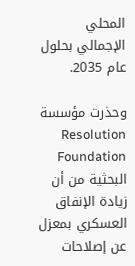المحلي الإجمالي بحلول عام 2035.

وحذرت مؤسسة Resolution Foundation البحثية من أن زيادة الإنفاق العسكري بمعزل عن إصلاحات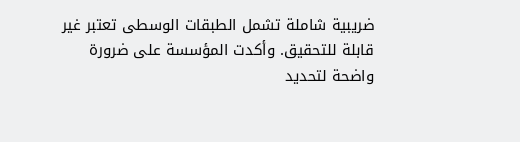ضريبية شاملة تشمل الطبقات الوسطى تعتبر غير قابلة للتحقيق. وأكدت المؤسسة على ضرورة واضحة لتحديد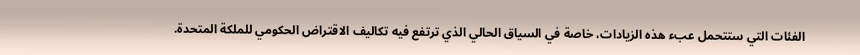الفئات التي ستتحمل عبء هذه الزيادات، خاصة في السياق الحالي الذي ترتفع فيه تكاليف الاقتراض الحكومي للملكة المتحدة.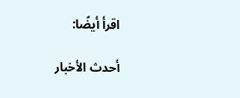اقرأ أيضًا:

أحدث الأخبار